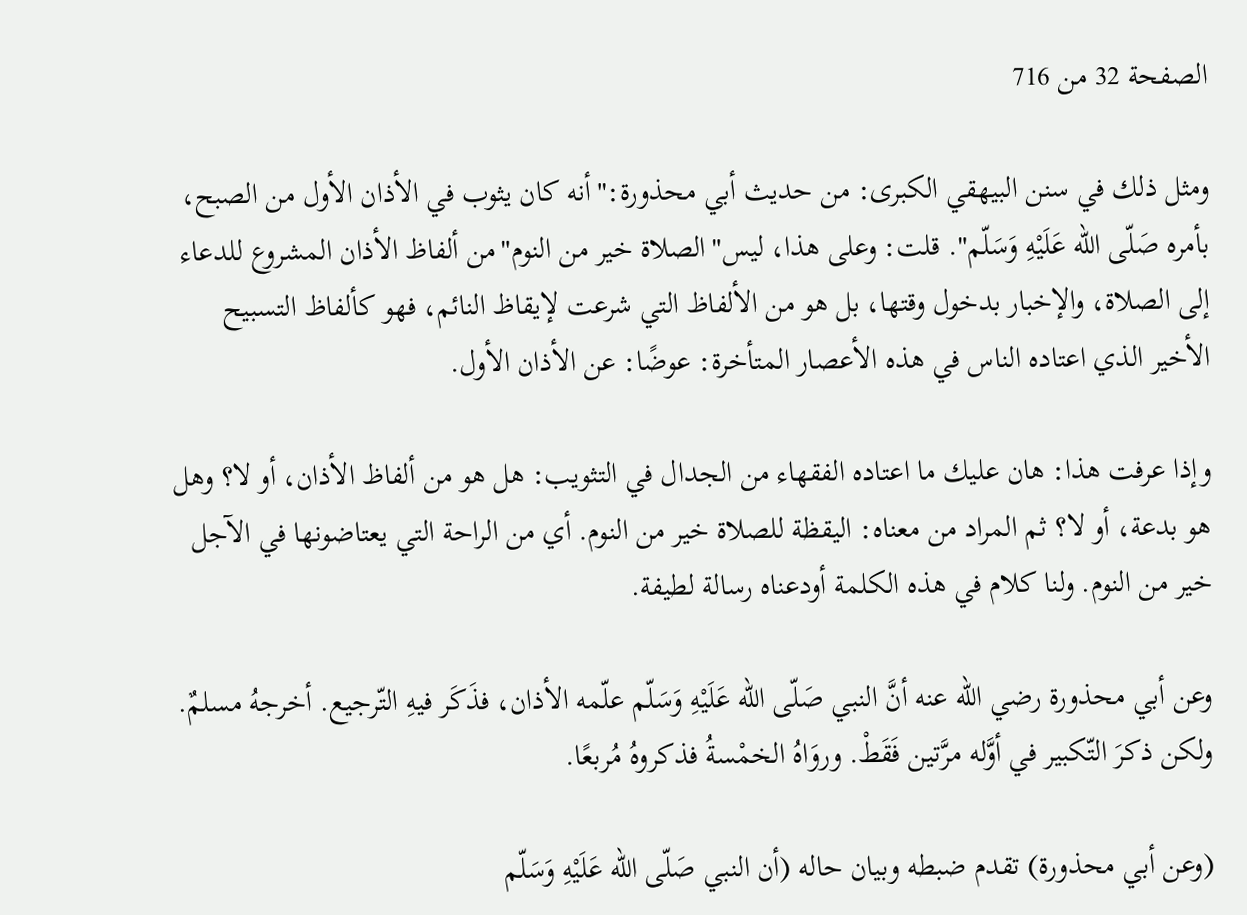الصفحة 32 من 716

ومثل ذلك في سنن البيهقي الكبرى: من حديث أبي محذورة:"أنه كان يثوب في الأذان الأول من الصبح، بأمره صَلّى الله عَلَيْهِ وَسَلّم". قلت: وعلى هذا، ليس"الصلاة خير من النوم"من ألفاظ الأذان المشروع للدعاء إلى الصلاة، والإخبار بدخول وقتها، بل هو من الألفاظ التي شرعت لإيقاظ النائم، فهو كألفاظ التسبيح الأخير الذي اعتاده الناس في هذه الأعصار المتأخرة: عوضًا: عن الأذان الأول.

وإذا عرفت هذا: هان عليك ما اعتاده الفقهاء من الجدال في التثويب: هل هو من ألفاظ الأذان، أو لا؟ وهل هو بدعة، أو لا؟ ثم المراد من معناه: اليقظة للصلاة خير من النوم. أي من الراحة التي يعتاضونها في الآجل خير من النوم. ولنا كلام في هذه الكلمة أودعناه رسالة لطيفة.

وعن أبي محذورة رضي الله عنه أنَّ النبي صَلّى الله عَلَيْهِ وَسَلّم علّمه الأذان، فذَكَر فيهِ التّرجيع. أخرجهُ مسلمٌ. ولكن ذكرَ التّكبير في أوَّله مرَّتين فَقَطْ. وروَاهُ الخمْسةُ فذكروهُ مُربعًا.

(وعن أبي محذورة) تقدم ضبطه وبيان حاله (أن النبي صَلّى الله عَلَيْهِ وَسَلّم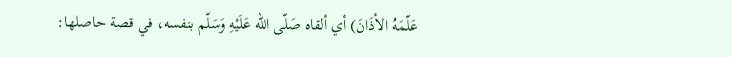عَلّمَهُ الأذَانَ) أي ألقاه صَلّى الله عَلَيْهِ وَسَلّم بنفسه، في قصة حاصلها: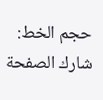حجم الخط:
شارك الصفحة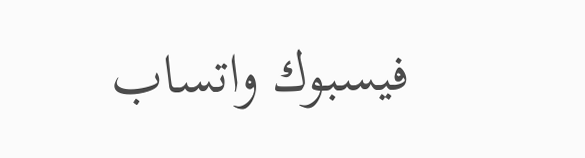فيسبوك واتساب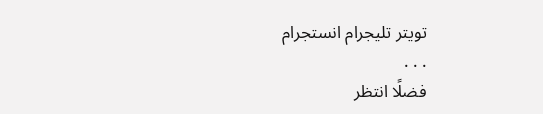تويتر تليجرام انستجرام
. . .
فضلًا انتظر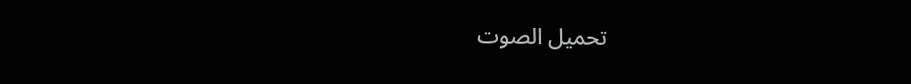تحميل الصوت